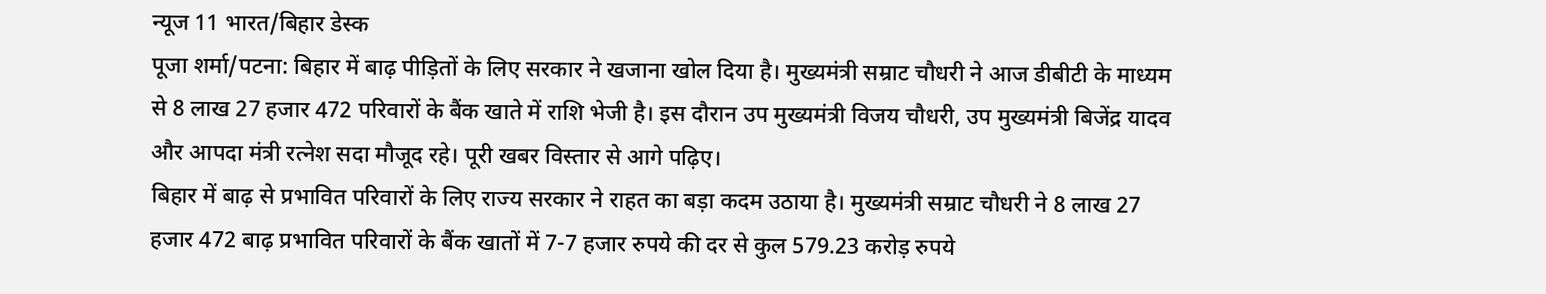न्यूज 11 भारत/बिहार डेस्क
पूजा शर्मा/पटना: बिहार में बाढ़ पीड़ितों के लिए सरकार ने खजाना खोल दिया है। मुख्यमंत्री सम्राट चौधरी ने आज डीबीटी के माध्यम से 8 लाख 27 हजार 472 परिवारों के बैंक खाते में राशि भेजी है। इस दौरान उप मुख्यमंत्री विजय चौधरी, उप मुख्यमंत्री बिजेंद्र यादव और आपदा मंत्री रत्नेश सदा मौजूद रहे। पूरी खबर विस्तार से आगे पढ़िए।
बिहार में बाढ़ से प्रभावित परिवारों के लिए राज्य सरकार ने राहत का बड़ा कदम उठाया है। मुख्यमंत्री सम्राट चौधरी ने 8 लाख 27 हजार 472 बाढ़ प्रभावित परिवारों के बैंक खातों में 7-7 हजार रुपये की दर से कुल 579.23 करोड़ रुपये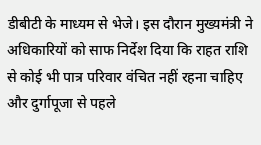डीबीटी के माध्यम से भेजे। इस दौरान मुख्यमंत्री ने अधिकारियों को साफ निर्देश दिया कि राहत राशि से कोई भी पात्र परिवार वंचित नहीं रहना चाहिए और दुर्गापूजा से पहले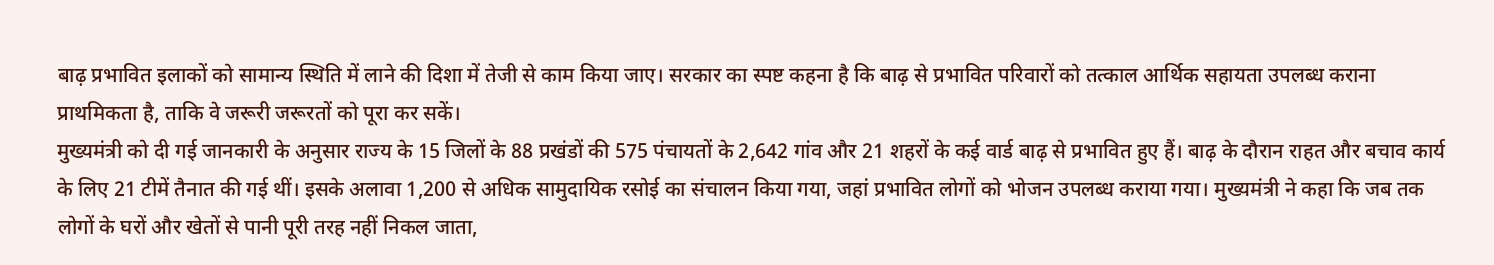बाढ़ प्रभावित इलाकों को सामान्य स्थिति में लाने की दिशा में तेजी से काम किया जाए। सरकार का स्पष्ट कहना है कि बाढ़ से प्रभावित परिवारों को तत्काल आर्थिक सहायता उपलब्ध कराना प्राथमिकता है, ताकि वे जरूरी जरूरतों को पूरा कर सकें।
मुख्यमंत्री को दी गई जानकारी के अनुसार राज्य के 15 जिलों के 88 प्रखंडों की 575 पंचायतों के 2,642 गांव और 21 शहरों के कई वार्ड बाढ़ से प्रभावित हुए हैं। बाढ़ के दौरान राहत और बचाव कार्य के लिए 21 टीमें तैनात की गई थीं। इसके अलावा 1,200 से अधिक सामुदायिक रसोई का संचालन किया गया, जहां प्रभावित लोगों को भोजन उपलब्ध कराया गया। मुख्यमंत्री ने कहा कि जब तक लोगों के घरों और खेतों से पानी पूरी तरह नहीं निकल जाता,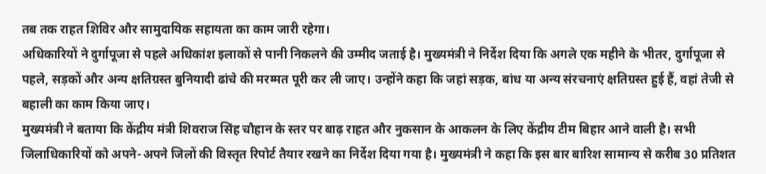तब तक राहत शिविर और सामुदायिक सहायता का काम जारी रहेगा।
अधिकारियों ने दुर्गापूजा से पहले अधिकांश इलाकों से पानी निकलने की उम्मीद जताई है। मुख्यमंत्री ने निर्देश दिया कि अगले एक महीने के भीतर, दुर्गापूजा से पहले, सड़कों और अन्य क्षतिग्रस्त बुनियादी ढांचे की मरम्मत पूरी कर ली जाए। उन्होंने कहा कि जहां सड़क, बांध या अन्य संरचनाएं क्षतिग्रस्त हुई हैं, वहां तेजी से बहाली का काम किया जाए।
मुख्यमंत्री ने बताया कि केंद्रीय मंत्री शिवराज सिंह चौहान के स्तर पर बाढ़ राहत और नुकसान के आकलन के लिए केंद्रीय टीम बिहार आने वाली है। सभी जिलाधिकारियों को अपने-अपने जिलों की विस्तृत रिपोर्ट तैयार रखने का निर्देश दिया गया है। मुख्यमंत्री ने कहा कि इस बार बारिश सामान्य से करीब 30 प्रतिशत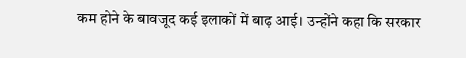कम होने के बावजूद कई इलाकों में बाढ़ आई। उन्होंने कहा कि सरकार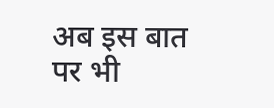अब इस बात पर भी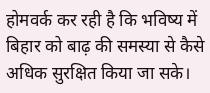होमवर्क कर रही है कि भविष्य में बिहार को बाढ़ की समस्या से कैसे अधिक सुरक्षित किया जा सके।